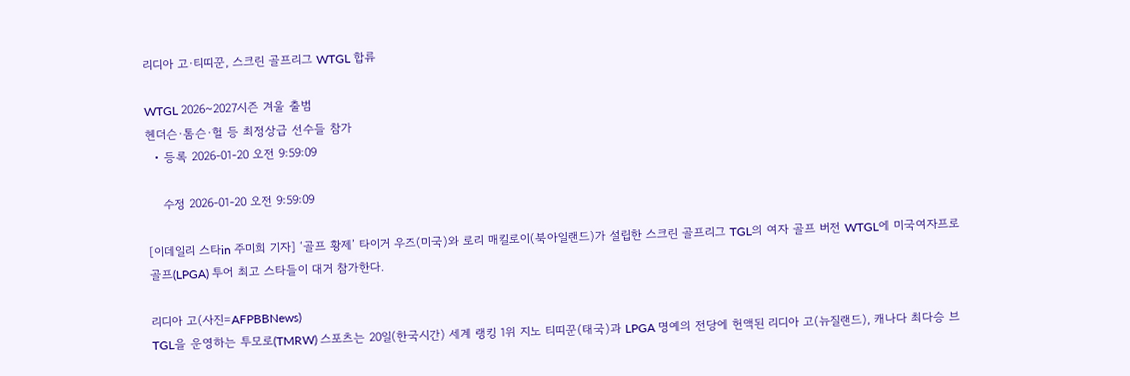리디아 고·티띠꾼, 스크린 골프리그 WTGL 합류

WTGL 2026~2027시즌 겨울 출범
헨더슨·톰슨·헐 등 최정상급 선수들 참가
  • 등록 2026-01-20 오전 9:59:09

    수정 2026-01-20 오전 9:59:09

[이데일리 스타in 주미희 기자] ‘골프 황제’ 타이거 우즈(미국)와 로리 매킬로이(북아일랜드)가 설립한 스크린 골프리그 TGL의 여자 골프 버전 WTGL에 미국여자프로골프(LPGA) 투어 최고 스타들이 대거 참가한다.

리디아 고(사진=AFPBBNews)
TGL을 운영하는 투모로(TMRW) 스포츠는 20일(한국시간) 세계 랭킹 1위 지노 티띠꾼(태국)과 LPGA 명예의 전당에 헌액된 리디아 고(뉴질랜드), 캐나다 최다승 브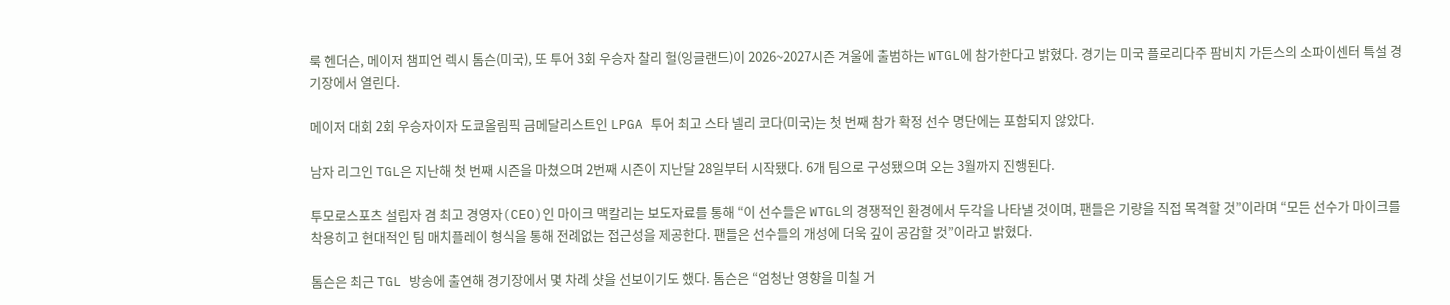룩 헨더슨, 메이저 챔피언 렉시 톰슨(미국), 또 투어 3회 우승자 찰리 헐(잉글랜드)이 2026~2027시즌 겨울에 출범하는 WTGL에 참가한다고 밝혔다. 경기는 미국 플로리다주 팜비치 가든스의 소파이센터 특설 경기장에서 열린다.

메이저 대회 2회 우승자이자 도쿄올림픽 금메달리스트인 LPGA 투어 최고 스타 넬리 코다(미국)는 첫 번째 참가 확정 선수 명단에는 포함되지 않았다.

남자 리그인 TGL은 지난해 첫 번째 시즌을 마쳤으며 2번째 시즌이 지난달 28일부터 시작됐다. 6개 팀으로 구성됐으며 오는 3월까지 진행된다.

투모로스포츠 설립자 겸 최고 경영자(CEO)인 마이크 맥칼리는 보도자료를 통해 “이 선수들은 WTGL의 경쟁적인 환경에서 두각을 나타낼 것이며, 팬들은 기량을 직접 목격할 것”이라며 “모든 선수가 마이크를 착용히고 현대적인 팀 매치플레이 형식을 통해 전례없는 접근성을 제공한다. 팬들은 선수들의 개성에 더욱 깊이 공감할 것”이라고 밝혔다.

톰슨은 최근 TGL 방송에 출연해 경기장에서 몇 차례 샷을 선보이기도 했다. 톰슨은 “엄청난 영향을 미칠 거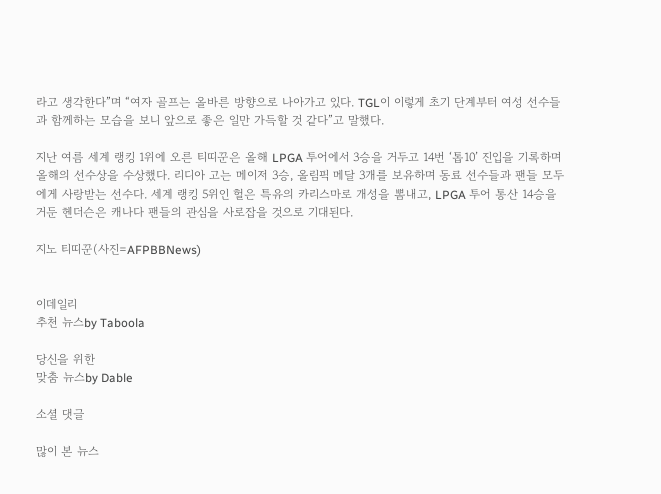라고 생각한다”며 “여자 골프는 올바른 방향으로 나아가고 있다. TGL이 이렇게 초기 단계부터 여성 선수들과 함께하는 모습을 보니 앞으로 좋은 일만 가득할 것 같다”고 말했다.

지난 여름 세계 랭킹 1위에 오른 티띠꾼은 올해 LPGA 투어에서 3승을 거두고 14번 ‘톱10’ 진입을 기록하며 올해의 선수상을 수상했다. 리디아 고는 메이저 3승, 올림픽 메달 3개를 보유하며 동료 선수들과 팬들 모두에게 사랑받는 선수다. 세계 랭킹 5위인 헐은 특유의 카리스마로 개성을 뽐내고, LPGA 투어 통산 14승을 거둔 헨더슨은 캐나다 팬들의 관심을 사로잡을 것으로 기대된다.

지노 티띠꾼(사진=AFPBBNews)


이데일리
추천 뉴스by Taboola

당신을 위한
맞춤 뉴스by Dable

소셜 댓글

많이 본 뉴스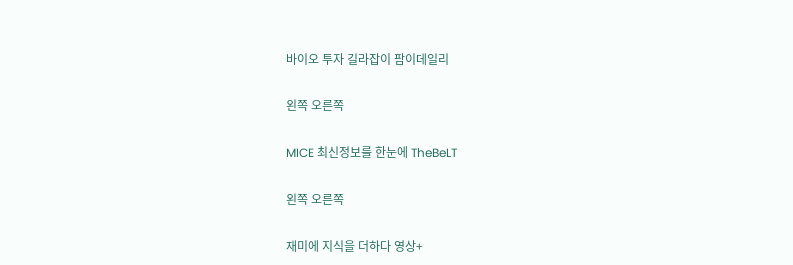바이오 투자 길라잡이 팜이데일리

왼쪽 오른쪽

MICE 최신정보를 한눈에 TheBeLT

왼쪽 오른쪽

재미에 지식을 더하다 영상+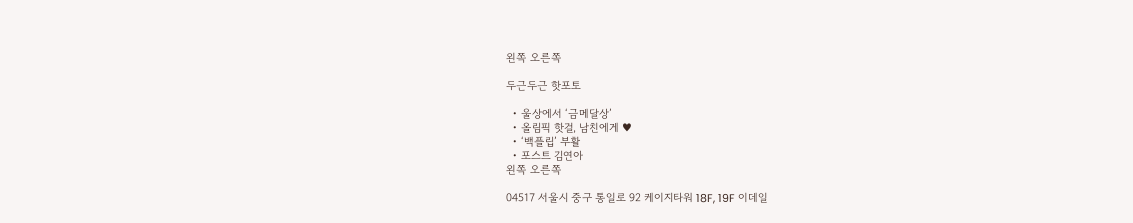왼쪽 오른쪽

두근두근 핫포토

  • 울상에서 ‘금메달상’
  • 올림픽 핫걸, 남친에게 ♥
  • ‘백플립’ 부활
  • 포스트 김연아
왼쪽 오른쪽

04517 서울시 중구 통일로 92 케이지타워 18F, 19F 이데일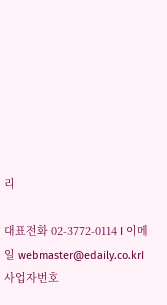리

대표전화 02-3772-0114 I 이메일 webmaster@edaily.co.krI 사업자번호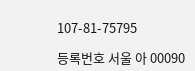107-81-75795

등록번호 서울 아 00090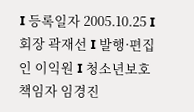I 등록일자 2005.10.25 I 회장 곽재선 I 발행·편집인 이익원 I 청소년보호책임자 임경진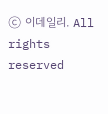ⓒ 이데일리. All rights reserved